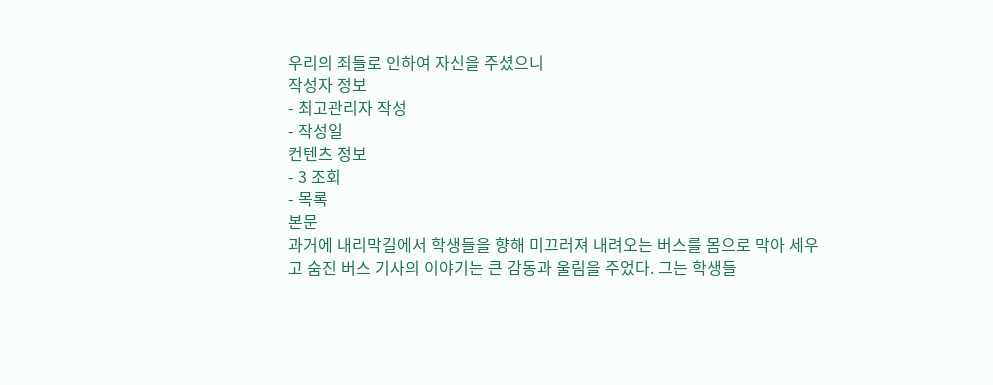우리의 죄들로 인하여 자신을 주셨으니
작성자 정보
- 최고관리자 작성
- 작성일
컨텐츠 정보
- 3 조회
- 목록
본문
과거에 내리막길에서 학생들을 향해 미끄러져 내려오는 버스를 몸으로 막아 세우고 숨진 버스 기사의 이야기는 큰 감동과 울림을 주었다. 그는 학생들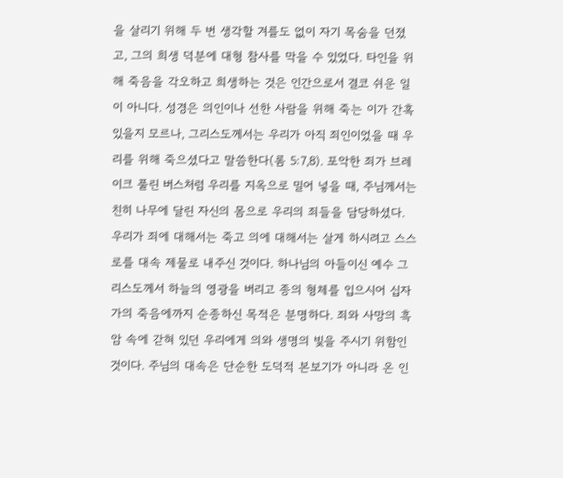을 살리기 위해 두 번 생각할 겨를도 없이 자기 목숨을 던졌고, 그의 희생 덕분에 대형 참사를 막을 수 있었다. 타인을 위해 죽음을 각오하고 희생하는 것은 인간으로서 결코 쉬운 일이 아니다. 성경은 의인이나 선한 사람을 위해 죽는 이가 간혹 있을지 모르나, 그리스도께서는 우리가 아직 죄인이었을 때 우리를 위해 죽으셨다고 말씀한다(롬 5:7,8). 포악한 죄가 브레이크 풀린 버스처럼 우리를 지옥으로 밀어 넣을 때, 주님께서는 친히 나무에 달린 자신의 몸으로 우리의 죄들을 담당하셨다. 우리가 죄에 대해서는 죽고 의에 대해서는 살게 하시려고 스스로를 대속 제물로 내주신 것이다. 하나님의 아들이신 예수 그리스도께서 하늘의 영광을 버리고 종의 형체를 입으시어 십자가의 죽음에까지 순종하신 목적은 분명하다. 죄와 사망의 흑암 속에 갇혀 있던 우리에게 의와 생명의 빛을 주시기 위함인 것이다. 주님의 대속은 단순한 도덕적 본보기가 아니라 온 인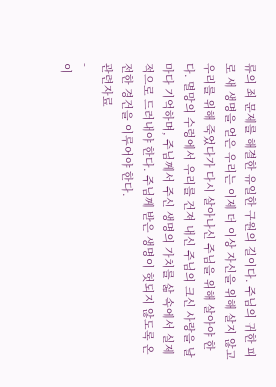류의 죄 문제를 해결한 유일한 구원의 길이다. 주님의 귀한 피로 새 생명을 얻은 우리는 이제 더 이상 자신을 위해 살지 않고 우리를 위해 죽었다가 다시 살아나신 주님을 위해 살아야 한다. 멸망의 수렁에서 우리를 건져 내신 주님의 크신 사랑을 날마다 기억하며, 주님께서 주신 생명의 가치를 삶 속에서 실제적으로 드러내야 한다. 주님께 받은 생명이 헛되지 않도록 온전한 경건을 이루어야 한다.
관련자료
-
이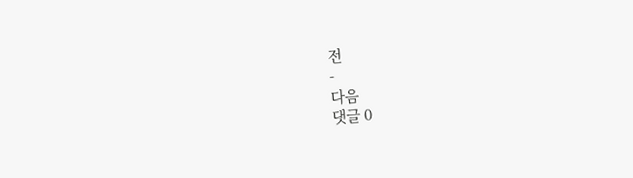전
-
다음
댓글 0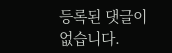등록된 댓글이 없습니다.